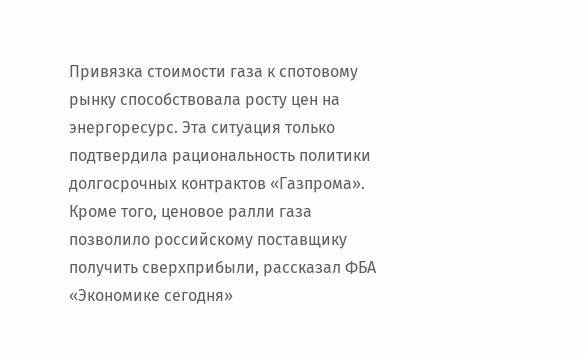Привязка стоимости газа к спотовому рынку способствовала росту цен на энергоресурс. Эта ситуация только подтвердила рациональность политики долгосрочных контрактов «Газпрома».
Кроме того, ценовое ралли газа позволило российскому поставщику получить сверхприбыли, рассказал ФБА «Экономике сегодня»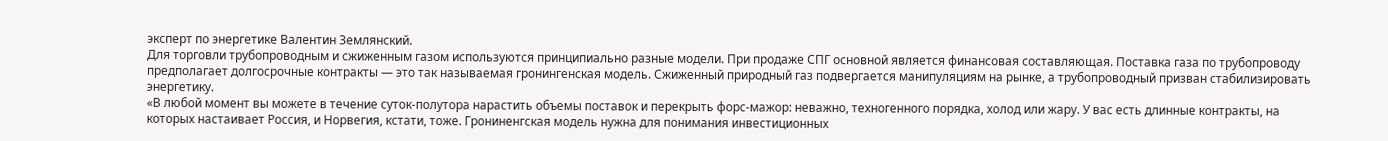эксперт по энергетике Валентин Землянский.
Для торговли трубопроводным и сжиженным газом используются принципиально разные модели. При продаже СПГ основной является финансовая составляющая. Поставка газа по трубопроводу предполагает долгосрочные контракты — это так называемая гронингенская модель. Сжиженный природный газ подвергается манипуляциям на рынке, а трубопроводный призван стабилизировать энергетику.
«В любой момент вы можете в течение суток-полутора нарастить объемы поставок и перекрыть форс-мажор: неважно, техногенного порядка, холод или жару. У вас есть длинные контракты, на которых настаивает Россия, и Норвегия, кстати, тоже. Грониненгская модель нужна для понимания инвестиционных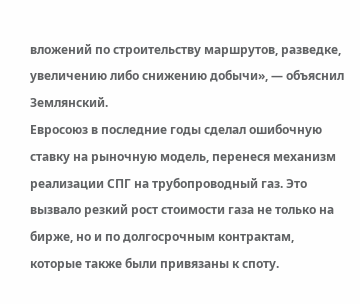вложений по строительству маршрутов, разведке, увеличению либо снижению добычи», — объяснил Землянский.
Евросоюз в последние годы сделал ошибочную ставку на рыночную модель, перенеся механизм реализации СПГ на трубопроводный газ. Это вызвало резкий рост стоимости газа не только на бирже, но и по долгосрочным контрактам, которые также были привязаны к споту.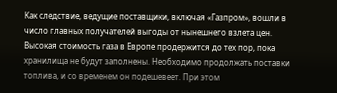Как следствие, ведущие поставщики, включая «Газпром», вошли в число главных получателей выгоды от нынешнего взлета цен.
Высокая стоимость газа в Европе продержится до тех пор, пока хранилища не будут заполнены. Необходимо продолжать поставки топлива, и со временем он подешевеет. При этом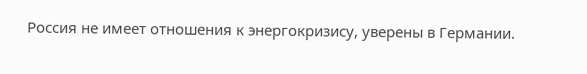Россия не имеет отношения к энергокризису, уверены в Германии.